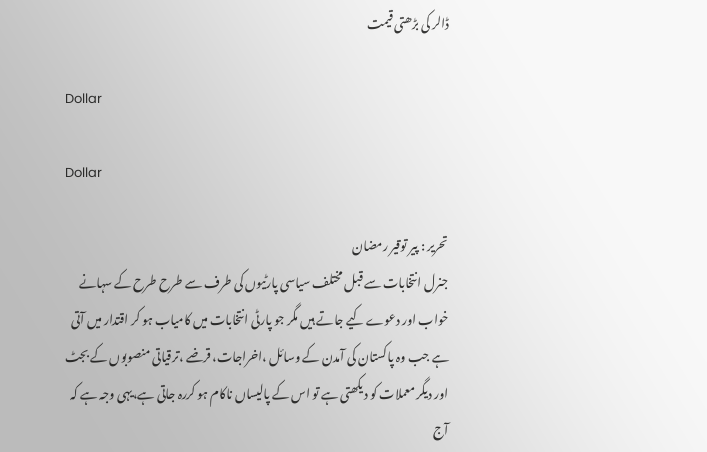ڈالر کی بڑھتی قیمت

Dollar

Dollar

تحریر : پیر توقیر رمضان
جنرل انتخابات سے قبل مختلف سیاسی پارٹیوں کی طرف سے طرح طرح کے سہانے خواب اور دعوے کیے جاتے ہیں مگر جو پارٹی انتخابات میں کامیاب ہو کر اقتدار میں آتی ہے جب وہ پاکستان کی آمدن کے وسائل ،اخراجات، قرضے ،ترقیاتی منصوبوں کے بجٹ اور دیگر معملات کو دیکھتی ہے تو اس کے پالیساں ناکام ہو کررہ جاتی ہے،یہی وجہ ہے کہ آج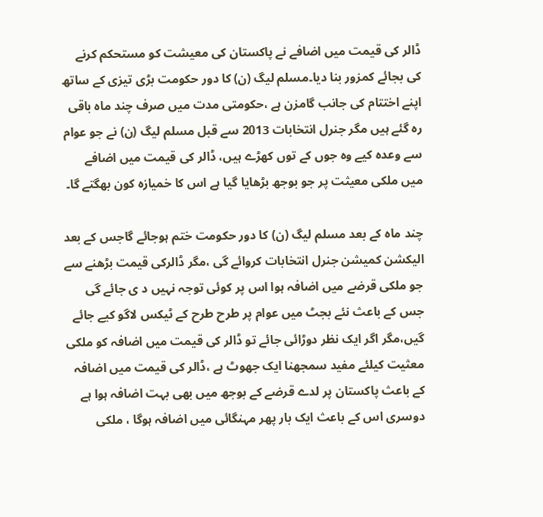ڈالر کی قیمت میں اضافے نے پاکستان کی معیشت کو مستحکم کرنے کی بجائے کمزور بنا دیا۔مسلم لیگ (ن) کا دور حکومت بڑی تیزی کے ساتھ اپنے اختتام کی جانب گامزن ہے ،حکومتی مدت میں صرف چند ماہ باقی رہ گئے ہیں مگر جنرل انتخابات 2013 سے قبل مسلم لیگ (ن) نے جو عوام سے وعدہ کیے وہ جوں کے توں کھڑے ہیں، ڈالر کی قیمت میں اضافے میں ملکی معیثت پر جو بوجھ بڑھایا گیا ہے اس کا خمیازہ کون بھگتے گا۔

چند ماہ کے بعد مسلم لیگ (ن) کا دور حکومت ختم ہوجائے گاجس کے بعد الیکشن کمیشن جنرل انتخابات کروائے گی ،مگر ڈالرکی قیمت بڑھنے سے جو ملکی قرضے میں اضافہ ہوا اس پر کوئی توجہ نہیں د ی جائے گی جس کے باعث نئے بجٹ میں عوام پر طرح طرح کے ٹیکس لاگو کیے جائے گیں،مگر اگر ایک نظر دوڑائی جائے تو ڈالر کی قیمت میں اضافہ کو ملکی معثیت کیلئے مفید سمجھنا ایک جھوٹ ہے ،ڈالر کی قیمت میں اضافہ کے باعث پاکستان پر لدے قرضے کے بوجھ میں بھی بہت اضافہ ہوا ہے دوسری اس کے باعث ایک بار پھر مہنگائی میں اضافہ ہوگا ، ملکی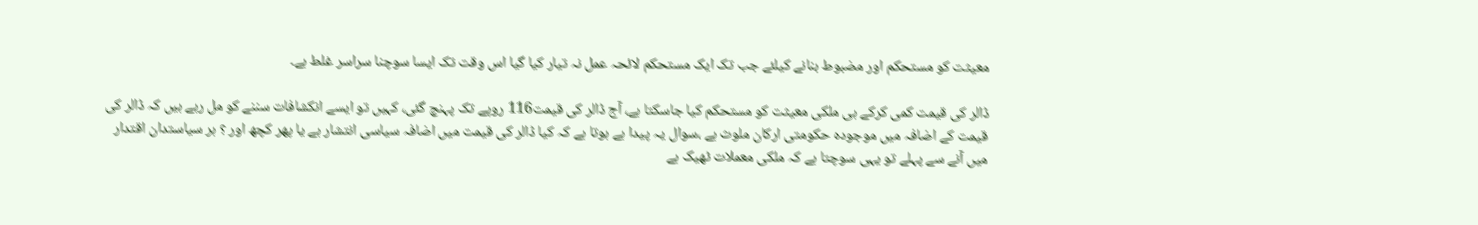معیثت کو مستحکم اور مضبوط بنانے کیلئے جب تک ایک مستحکم لائحہ عمل نہ تیار کیا گیا اس وقت تک ایسا سوچنا سراسر غلط ہے۔

ڈالر کی قیمت کمی کرکے ہی ملکی معیثت کو مستحکم کیا جاسکتا ہے، آج ڈالر کی قیمت116 روپے تک پہنچ گئی، کہیں تو ایسے انکشافات سننے کو مل رہے ہیں کہ ڈالر کی قیمت کے اضافہ میں موجودہ حکومتی ارکان ملوث ہے ،سوال یہ پیدا ہے ہوتا ہے کہ کیا ڈالر کی قیمت میں اضافہ سیاسی انتشار ہے یا پھر کچھ اور ؟ ہر سیاستدان اقتدار میں آنے سے پہلے تو یہی سوچتا ہے کہ ملکی معملات ٹھیک ہے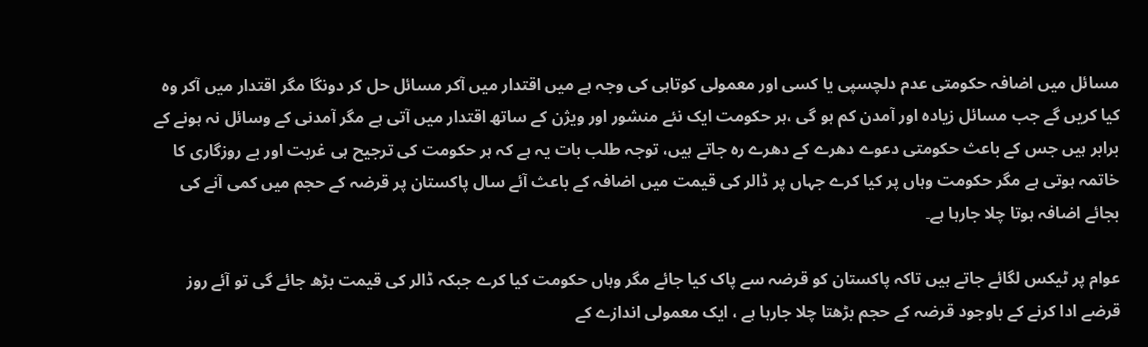مسائل میں اضافہ حکومتی عدم دلچسپی یا کسی اور معمولی کوتاہی کی وجہ ہے میں اقتدار میں آکر مسائل حل کر دونگا مگر اقتدار میں آکر وہ کیا کریں گے جب مسائل زیادہ اور آمدن کم ہو گی ،ہر حکومت ایک نئے منشور اور ویژن کے ساتھ اقتدار میں آتی ہے مگر آمدنی کے وسائل نہ ہونے کے برابر ہیں جس کے باعث حکومتی دعوے دھرے کے دھرے رہ جاتے ہیں، توجہ طلب بات یہ ہے کہ ہر حکومت کی ترجیح ہی غربت اور بے روزگاری کا خاتمہ ہوتی ہے مگر حکومت وہاں پر کیا کرے جہاں پر ڈالر کی قیمت میں اضافہ کے باعث آئے سال پاکستان پر قرضہ کے حجم میں کمی آنے کی بجائے اضافہ ہوتا چلا جارہا ہے۔

عوام پر ٹیکس لگائے جاتے ہیں تاکہ پاکستان کو قرضہ سے پاک کیا جائے مگر وہاں حکومت کیا کرے جبکہ ڈالر کی قیمت بڑھ جائے گی تو آئے روز قرضے ادا کرنے کے باوجود قرضہ کے حجم بڑھتا چلا جارہا ہے ، ایک معمولی اندازے کے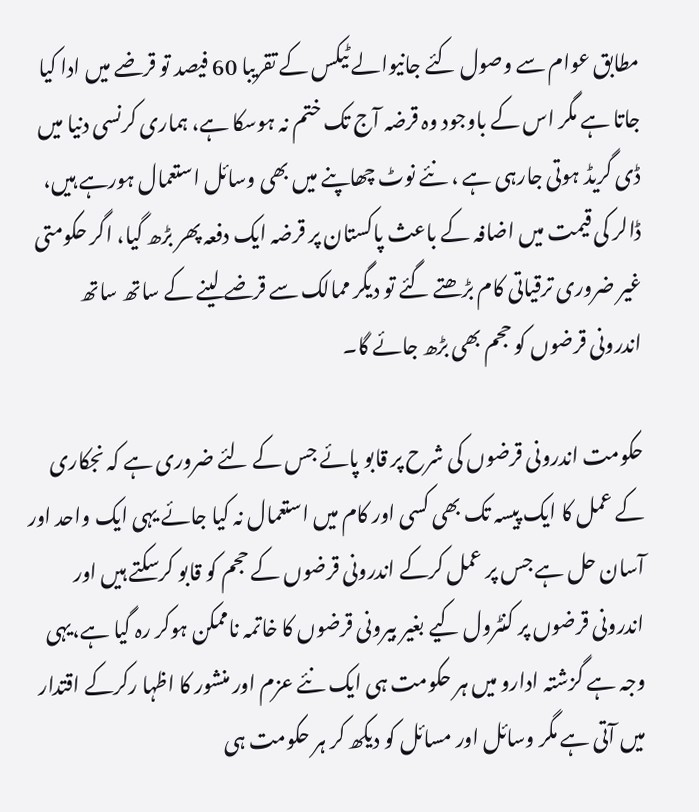مطابق عوام سے وصول کئے جانیوالے ٹیکس کے تقریبا 60 فیصد تو قرضے میں ادا کیا جاتا ہے مگر اس کے باوجود وہ قرضہ آج تک ختم نہ ہوسکا ہے، ہماری کرنسی دنیا میں ڈی گریڈ ہوتی جارہی ہے ، نئے نوٹ چھاپنے میں بھی وسائل استعمال ہورہے ہیں، ڈالر کی قیمت میں اضافہ کے باعث پاکستان پر قرضہ ایک دفعہ پھر بڑھ گیا، اگر حکومتی غیر ضروری ترقیاتی کام بڑھتے گئے تو دیگر ممالک سے قرضے لینے کے ساتھ ساتھ اندرونی قرضوں کو حجم بھی بڑھ جائے گا۔

حکومت اندرونی قرضوں کی شرح پر قابو پائے جس کے لئے ضروری ہے کہ نجکاری کے عمل کا ایک پیسہ تک بھی کسی اور کام میں استعمال نہ کیا جائے یہی ایک واحد اور آسان حل ہے جس پر عمل کرکے اندرونی قرضوں کے حجم کو قابو کرسکتے ہیں اور اندرونی قرضوں پر کنٹرول کیے بغیر بیرونی قرضوں کا خاتمہ ناممکن ہوکر رہ گیا ہے،یہی وجہ ہے گزشتہ ادارو میں ہر حکومت ہی ایک نئے عزم اور منشور کا اظہا رکرکے اقتدار میں آتی ہے مگر وسائل اور مسائل کو دیکھ کر ہر حکومت ہی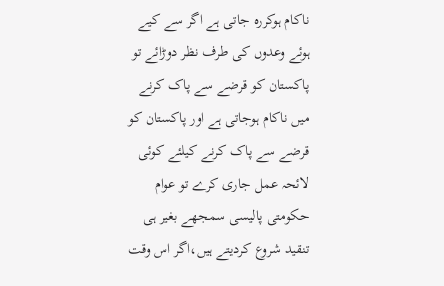ناکام ہوکررہ جاتی ہے اگر سے کیے ہوئے وعدوں کی طرف نظر دوڑائے تو پاکستان کو قرضے سے پاک کرنے میں ناکام ہوجاتی ہے اور پاکستان کو قرضے سے پاک کرنے کیلئے کوئی لائحہ عمل جاری کرے تو عوام حکومتی پالیسی سمجھے بغیر ہی تنقید شروع کردیتے ہیں،اگر اس وقت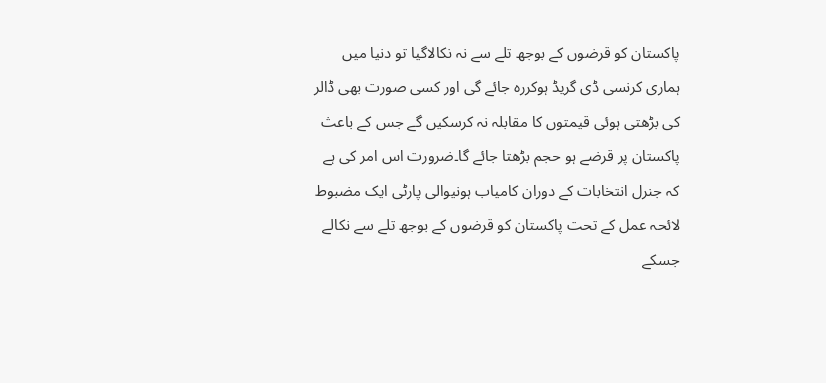پاکستان کو قرضوں کے بوجھ تلے سے نہ نکالاگیا تو دنیا میں ہماری کرنسی ڈی گریڈ ہوکررہ جائے گی اور کسی صورت بھی ڈالر کی بڑھتی ہوئی قیمتوں کا مقابلہ نہ کرسکیں گے جس کے باعث پاکستان پر قرضے ہو حجم بڑھتا جائے گا۔ضرورت اس امر کی ہے کہ جنرل انتخابات کے دوران کامیاب ہونیوالی پارٹی ایک مضبوط لائحہ عمل کے تحت پاکستان کو قرضوں کے بوجھ تلے سے نکالے جسکے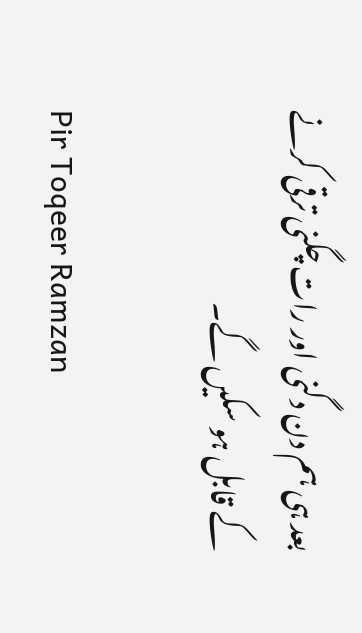بعد ہی ہم دن دگنی اور رات چگنی ترقی کرنے کے قابل ہو سکیں گے۔

Pir Toqeer Ramzan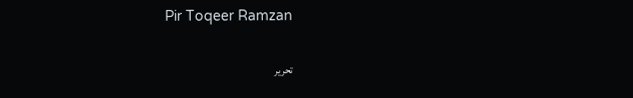Pir Toqeer Ramzan

تحریر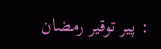: پیر توقیر رمضان